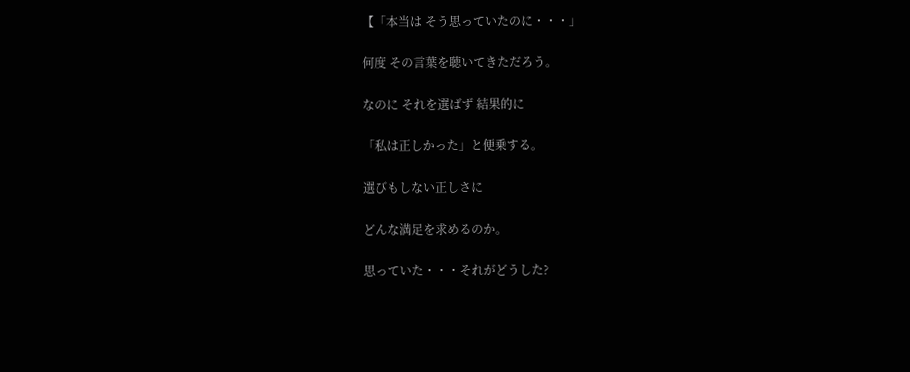【「本当は そう思っていたのに・・・」

何度 その言葉を聴いてきただろう。

なのに それを選ばず 結果的に

「私は正しかった」と便乗する。

選びもしない正しさに

どんな満足を求めるのか。

思っていた・・・それがどうした?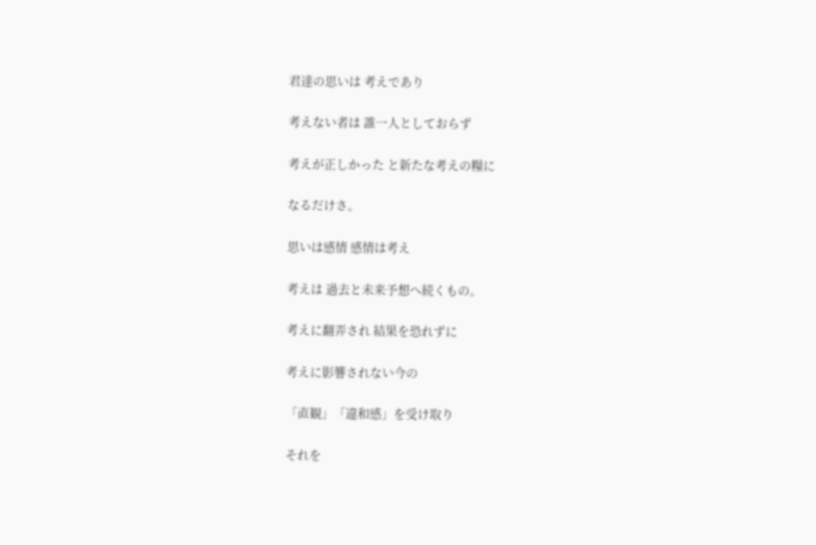君達の思いは 考えであり

考えない者は 誰一人としておらず

考えが正しかった と新たな考えの糧に

なるだけさ。

思いは感情 感情は考え

考えは 過去と未来予想へ続くもの。

考えに翻弄され 結果を恐れずに

考えに影響されない今の

「直観」「違和感」を受け取り

それを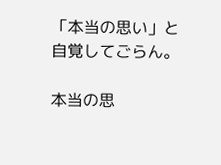「本当の思い」と自覚してごらん。

本当の思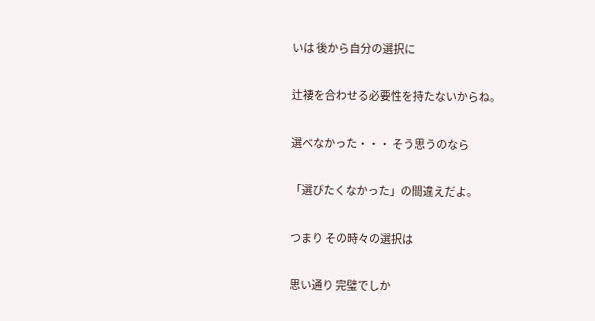いは 後から自分の選択に

辻褄を合わせる必要性を持たないからね。

選べなかった・・・ そう思うのなら

「選びたくなかった」の間違えだよ。

つまり その時々の選択は

思い通り 完璧でしか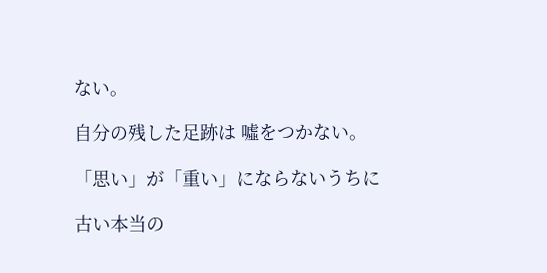ない。

自分の残した足跡は 噓をつかない。

「思い」が「重い」にならないうちに

古い本当の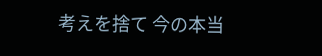考えを捨て 今の本当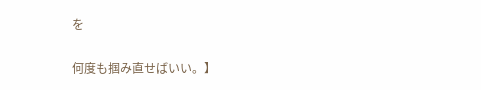を

何度も掴み直せばいい。】